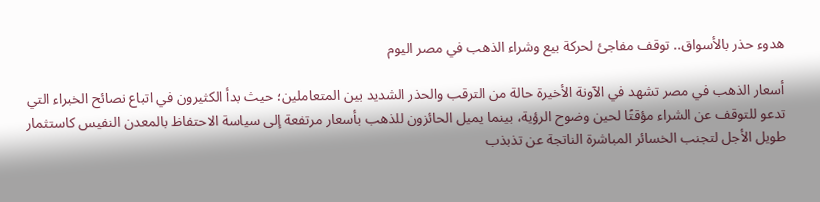هدوء حذر بالأسواق.. توقف مفاجئ لحركة بيع وشراء الذهب في مصر اليوم

أسعار الذهب في مصر تشهد في الآونة الأخيرة حالة من الترقب والحذر الشديد بين المتعاملين؛ حيث بدأ الكثيرون في اتباع نصائح الخبراء التي تدعو للتوقف عن الشراء مؤقتًا لحين وضوح الرؤية، بينما يميل الحائزون للذهب بأسعار مرتفعة إلى سياسة الاحتفاظ بالمعدن النفيس كاستثمار طويل الأجل لتجنب الخسائر المباشرة الناتجة عن تذبذب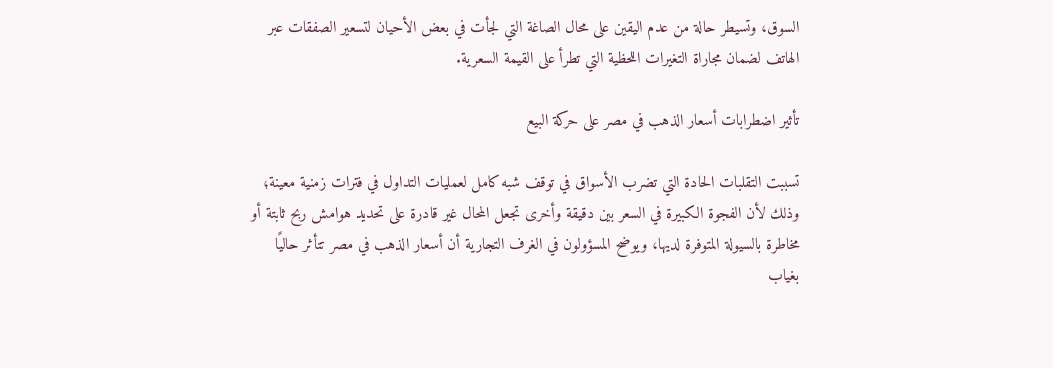السوق، وتسيطر حالة من عدم اليقين على محال الصاغة التي لجأت في بعض الأحيان لتسعير الصفقات عبر الهاتف لضمان مجاراة التغيرات اللحظية التي تطرأ على القيمة السعرية.

تأثير اضطرابات أسعار الذهب في مصر على حركة البيع

تسببت التقلبات الحادة التي تضرب الأسواق في توقف شبه كامل لعمليات التداول في فترات زمنية معينة؛ وذلك لأن الفجوة الكبيرة في السعر بين دقيقة وأخرى تجعل المحال غير قادرة على تحديد هوامش ربح ثابتة أو مخاطرة بالسيولة المتوفرة لديها، ويوضح المسؤولون في الغرف التجارية أن أسعار الذهب في مصر تتأثر حاليًا بغياب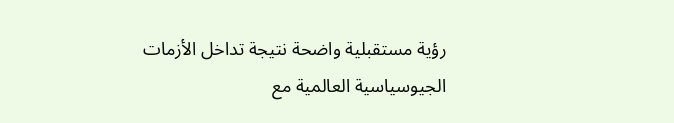رؤية مستقبلية واضحة نتيجة تداخل الأزمات الجيوسياسية العالمية مع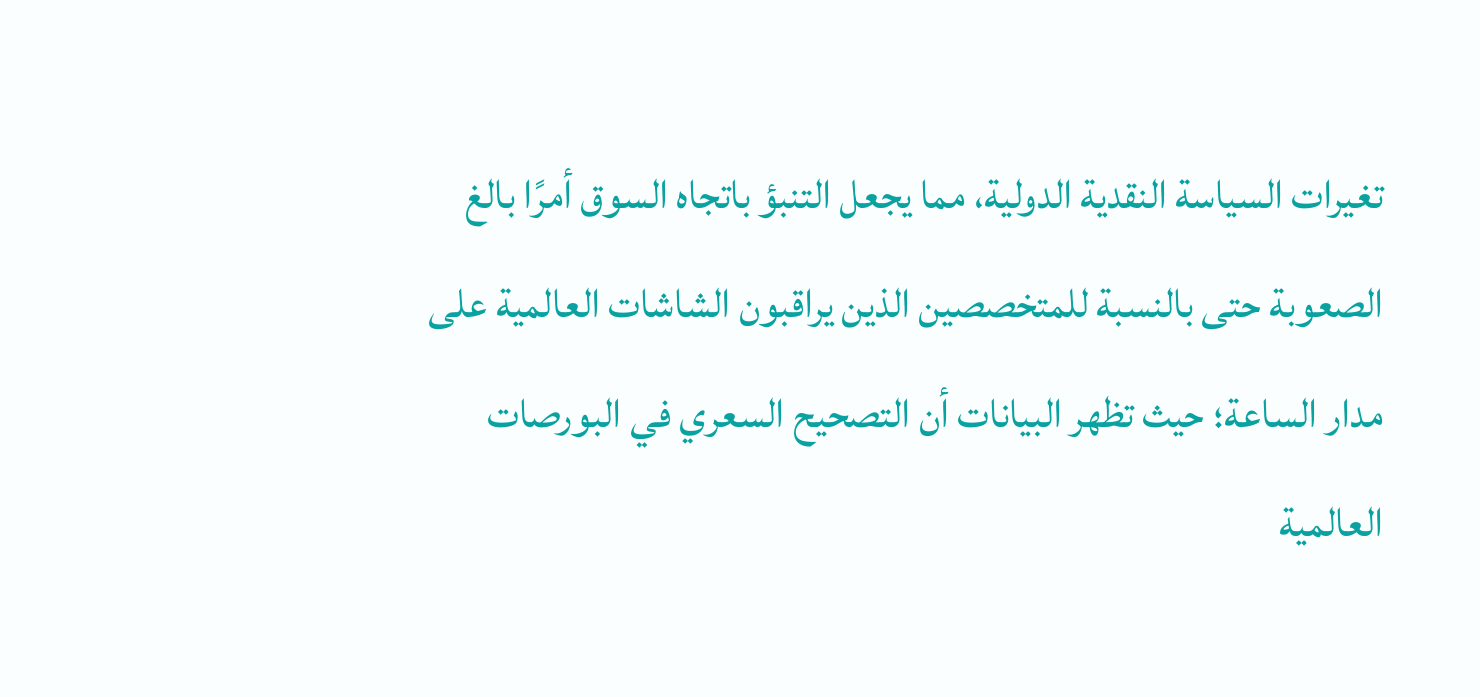تغيرات السياسة النقدية الدولية، مما يجعل التنبؤ باتجاه السوق أمرًا بالغ الصعوبة حتى بالنسبة للمتخصصين الذين يراقبون الشاشات العالمية على مدار الساعة؛ حيث تظهر البيانات أن التصحيح السعري في البورصات العالمية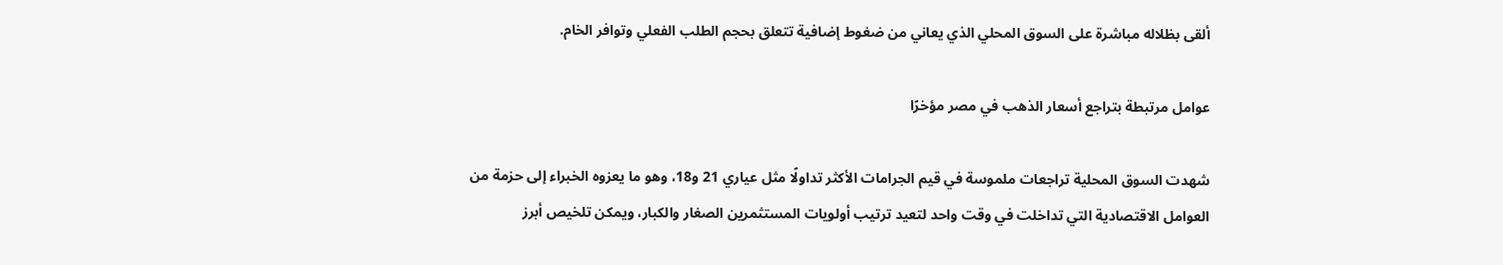ألقى بظلاله مباشرة على السوق المحلي الذي يعاني من ضغوط إضافية تتعلق بحجم الطلب الفعلي وتوافر الخام.

عوامل مرتبطة بتراجع أسعار الذهب في مصر مؤخرًا

شهدت السوق المحلية تراجعات ملموسة في قيم الجرامات الأكثر تداولًا مثل عياري 21 و18، وهو ما يعزوه الخبراء إلى حزمة من العوامل الاقتصادية التي تداخلت في وقت واحد لتعيد ترتيب أولويات المستثمرين الصغار والكبار، ويمكن تلخيص أبرز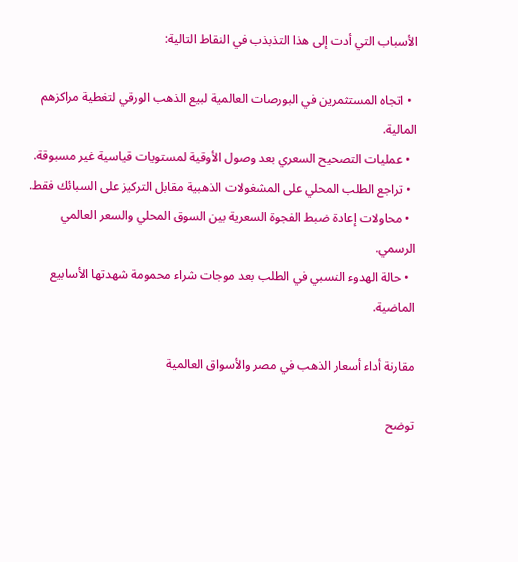الأسباب التي أدت إلى هذا التذبذب في النقاط التالية:

  • اتجاه المستثمرين في البورصات العالمية لبيع الذهب الورقي لتغطية مراكزهم المالية.
  • عمليات التصحيح السعري بعد وصول الأوقية لمستويات قياسية غير مسبوقة.
  • تراجع الطلب المحلي على المشغولات الذهبية مقابل التركيز على السبائك فقط.
  • محاولات إعادة ضبط الفجوة السعرية بين السوق المحلي والسعر العالمي الرسمي.
  • حالة الهدوء النسبي في الطلب بعد موجات شراء محمومة شهدتها الأسابيع الماضية.

مقارنة أداء أسعار الذهب في مصر والأسواق العالمية

توضح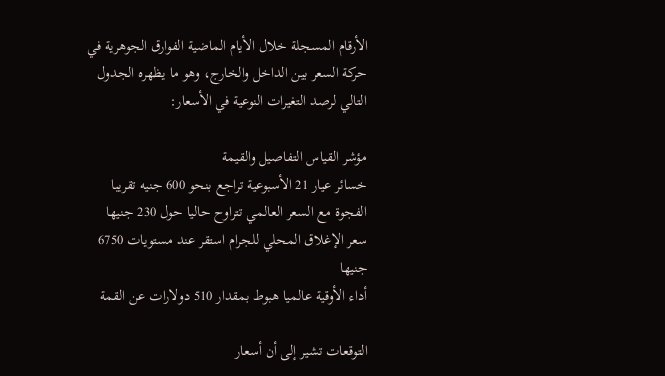الأرقام المسجلة خلال الأيام الماضية الفوارق الجوهرية في حركة السعر بين الداخل والخارج، وهو ما يظهره الجدول التالي لرصد التغيرات النوعية في الأسعار:

مؤشر القياس التفاصيل والقيمة
خسائر عيار 21 الأسبوعية تراجع بنحو 600 جنيه تقريبا
الفجوة مع السعر العالمي تتراوح حاليا حول 230 جنيها
سعر الإغلاق المحلي للجرام استقر عند مستويات 6750 جنيها
أداء الأوقية عالميا هبوط بمقدار 510 دولارات عن القمة

التوقعات تشير إلى أن أسعار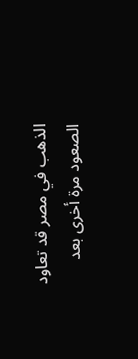الذهب في مصر قد تعاود الصعود مرة أخرى بعد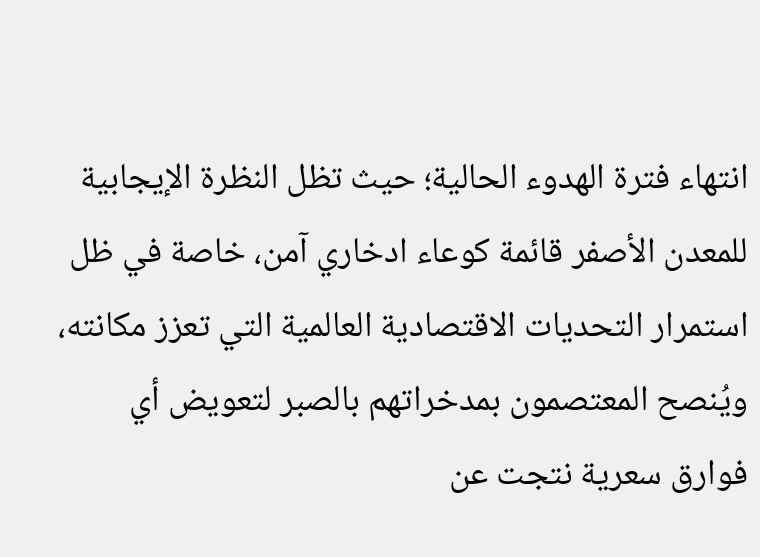انتهاء فترة الهدوء الحالية؛ حيث تظل النظرة الإيجابية للمعدن الأصفر قائمة كوعاء ادخاري آمن، خاصة في ظل استمرار التحديات الاقتصادية العالمية التي تعزز مكانته، ويُنصح المعتصمون بمدخراتهم بالصبر لتعويض أي فوارق سعرية نتجت عن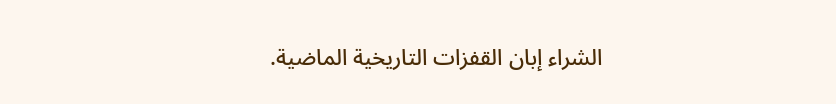الشراء إبان القفزات التاريخية الماضية.